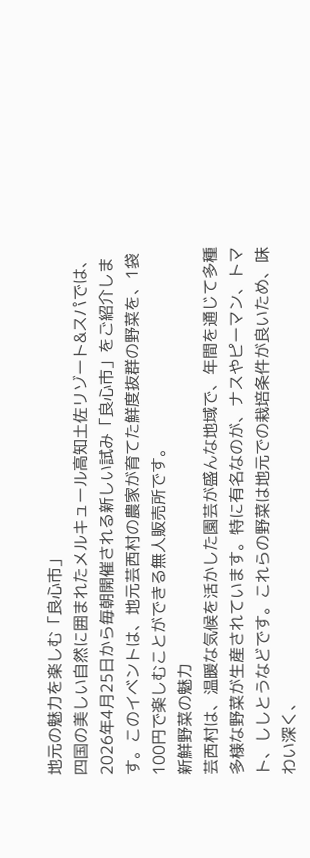地元の魅力を楽しむ「良心市」
四国の美しい自然に囲まれたメルキュール高知土佐リゾート&スパでは、2026年4月25日から毎朝開催される新しい試み「良心市」をご紹介します。このイベントは、地元芸西村の農家が育てた鮮度抜群の野菜を、1袋100円で楽しむことができる無人販売所です。
新鮮野菜の魅力
芸西村は、温暖な気候を活かした園芸が盛んな地域で、年間を通じて多種多様な野菜が生産されています。特に有名なのが、ナスやピーマン、トマト、ししとうなどです。これらの野菜は地元での栽培条件が良いため、味わい深く、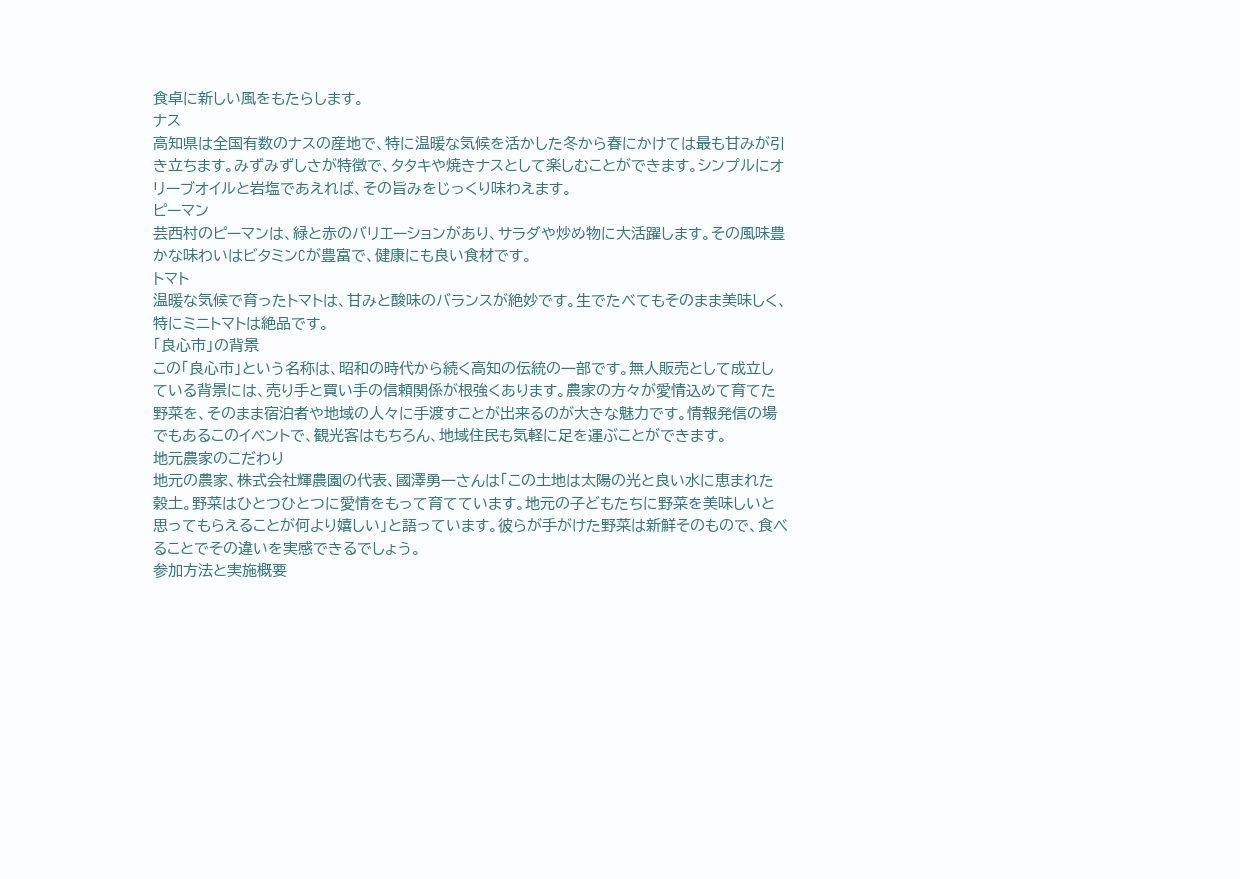食卓に新しい風をもたらします。
ナス
高知県は全国有数のナスの産地で、特に温暖な気候を活かした冬から春にかけては最も甘みが引き立ちます。みずみずしさが特徴で、タタキや焼きナスとして楽しむことができます。シンプルにオリーブオイルと岩塩であえれば、その旨みをじっくり味わえます。
ピーマン
芸西村のピーマンは、緑と赤のバリエーションがあり、サラダや炒め物に大活躍します。その風味豊かな味わいはビタミンCが豊富で、健康にも良い食材です。
トマト
温暖な気候で育ったトマトは、甘みと酸味のバランスが絶妙です。生でたべてもそのまま美味しく、特にミニトマトは絶品です。
「良心市」の背景
この「良心市」という名称は、昭和の時代から続く高知の伝統の一部です。無人販売として成立している背景には、売り手と買い手の信頼関係が根強くあります。農家の方々が愛情込めて育てた野菜を、そのまま宿泊者や地域の人々に手渡すことが出来るのが大きな魅力です。情報発信の場でもあるこのイベントで、観光客はもちろん、地域住民も気軽に足を運ぶことができます。
地元農家のこだわり
地元の農家、株式会社輝農園の代表、國澤勇一さんは「この土地は太陽の光と良い水に恵まれた穀土。野菜はひとつひとつに愛情をもって育てています。地元の子どもたちに野菜を美味しいと思ってもらえることが何より嬉しい」と語っています。彼らが手がけた野菜は新鮮そのもので、食べることでその違いを実感できるでしょう。
参加方法と実施概要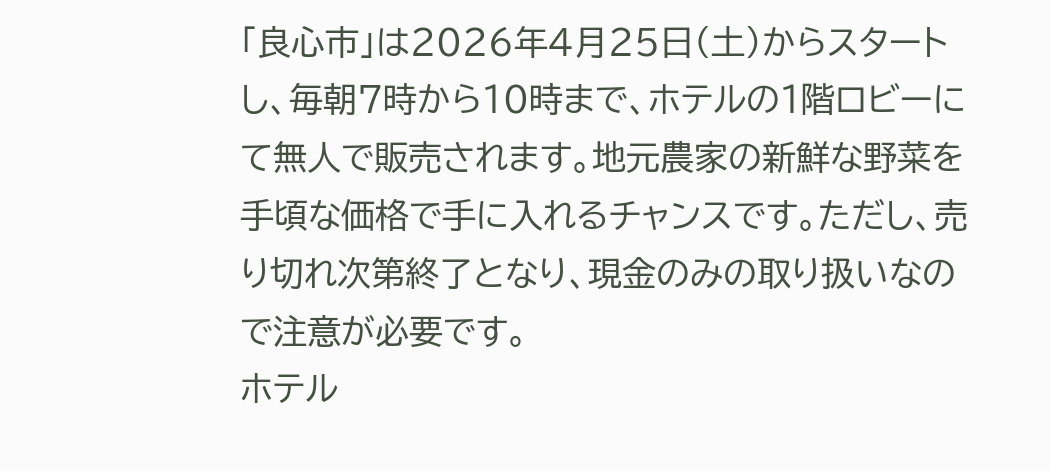「良心市」は2026年4月25日(土)からスタートし、毎朝7時から10時まで、ホテルの1階ロビーにて無人で販売されます。地元農家の新鮮な野菜を手頃な価格で手に入れるチャンスです。ただし、売り切れ次第終了となり、現金のみの取り扱いなので注意が必要です。
ホテル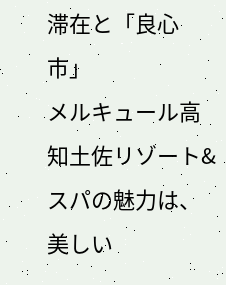滞在と「良心市」
メルキュール高知土佐リゾート&スパの魅力は、美しい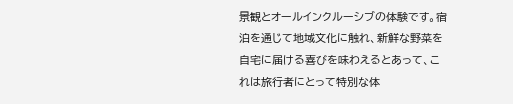景観とオールインクルーシブの体験です。宿泊を通じて地域文化に触れ、新鮮な野菜を自宅に届ける喜びを味わえるとあって、これは旅行者にとって特別な体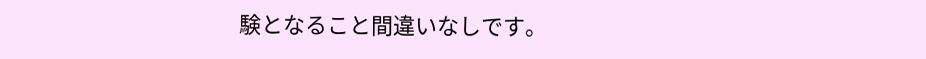験となること間違いなしです。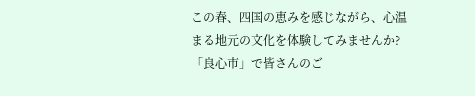この春、四国の恵みを感じながら、心温まる地元の文化を体験してみませんか?「良心市」で皆さんのご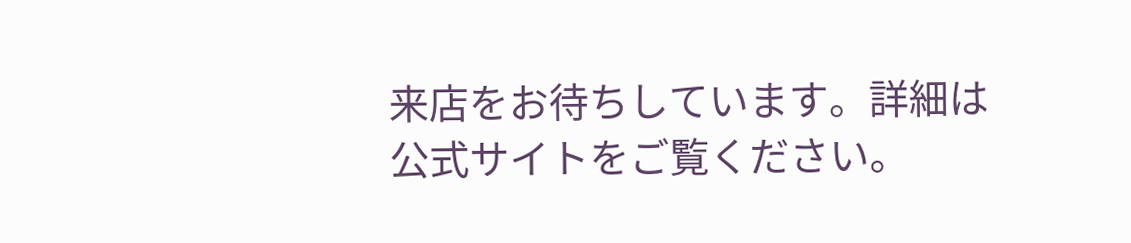来店をお待ちしています。詳細は
公式サイトをご覧ください。